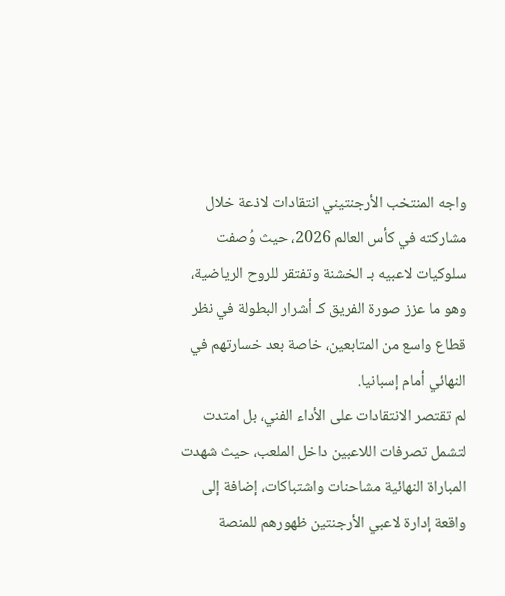واجه المنتخب الأرجنتيني انتقادات لاذعة خلال مشاركته في كأس العالم 2026، حيث وُصفت سلوكيات لاعبيه بـ الخشنة وتفتقر للروح الرياضية، وهو ما عزز صورة الفريق كـ أشرار البطولة في نظر قطاع واسع من المتابعين، خاصة بعد خسارتهم في النهائي أمام إسبانيا.
لم تقتصر الانتقادات على الأداء الفني، بل امتدت لتشمل تصرفات اللاعبين داخل الملعب، حيث شهدت المباراة النهائية مشاحنات واشتباكات، إضافة إلى واقعة إدارة لاعبي الأرجنتين ظهورهم للمنصة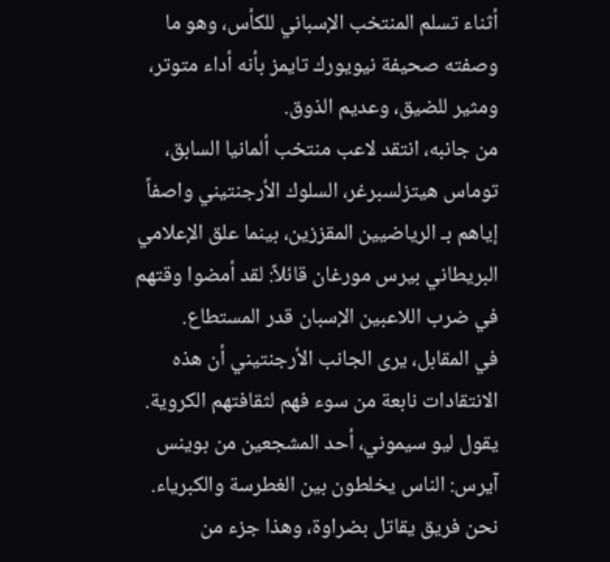أثناء تسلم المنتخب الإسباني للكأس، وهو ما وصفته صحيفة نيويورك تايمز بأنه أداء متوتر، ومثير للضيق، وعديم الذوق.
من جانبه، انتقد لاعب منتخب ألمانيا السابق، توماس هيتزلسبرغر، السلوك الأرجنتيني واصفاً إياهم بـ الرياضيين المقززين، بينما علق الإعلامي البريطاني بيرس مورغان قائلاً: لقد أمضوا وقتهم في ضرب اللاعبين الإسبان قدر المستطاع.
في المقابل، يرى الجانب الأرجنتيني أن هذه الانتقادات نابعة من سوء فهم لثقافتهم الكروية. يقول ليو سيموني، أحد المشجعين من بوينس آيرس: الناس يخلطون بين الغطرسة والكبرياء. نحن فريق يقاتل بضراوة، وهذا جزء من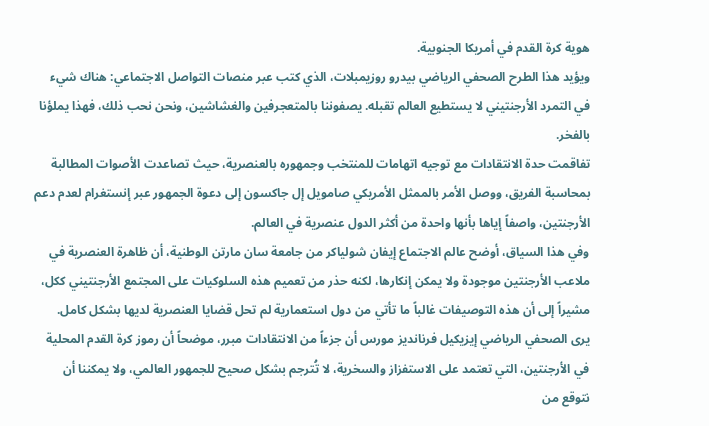هوية كرة القدم في أمريكا الجنوبية.
ويؤيد هذا الطرح الصحفي الرياضي بيدرو روزيمبلات، الذي كتب عبر منصات التواصل الاجتماعي: هناك شيء في التمرد الأرجنتيني لا يستطيع العالم تقبله. يصفوننا بالمتعجرفين والغشاشين، ونحن نحب ذلك، فهذا يملؤنا بالفخر.
تفاقمت حدة الانتقادات مع توجيه اتهامات للمنتخب وجمهوره بالعنصرية، حيث تصاعدت الأصوات المطالبة بمحاسبة الفريق، ووصل الأمر بالممثل الأمريكي صامويل إل جاكسون إلى دعوة الجمهور عبر إنستغرام لعدم دعم الأرجنتين، واصفاً إياها بأنها واحدة من أكثر الدول عنصرية في العالم.
وفي هذا السياق، أوضح عالم الاجتماع إيفان شولياكر من جامعة سان مارتن الوطنية، أن ظاهرة العنصرية في ملاعب الأرجنتين موجودة ولا يمكن إنكارها، لكنه حذر من تعميم هذه السلوكيات على المجتمع الأرجنتيني ككل، مشيراً إلى أن هذه التوصيفات غالباً ما تأتي من دول استعمارية لم تحل قضايا العنصرية لديها بشكل كامل.
يرى الصحفي الرياضي إيزيكيل فرنانديز مورس أن جزءاً من الانتقادات مبرر، موضحاً أن رموز كرة القدم المحلية في الأرجنتين، التي تعتمد على الاستفزاز والسخرية، لا تُترجم بشكل صحيح للجمهور العالمي، ولا يمكننا أن نتوقع من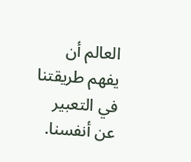العالم أن يفهم طريقتنا في التعبير عن أنفسنا.